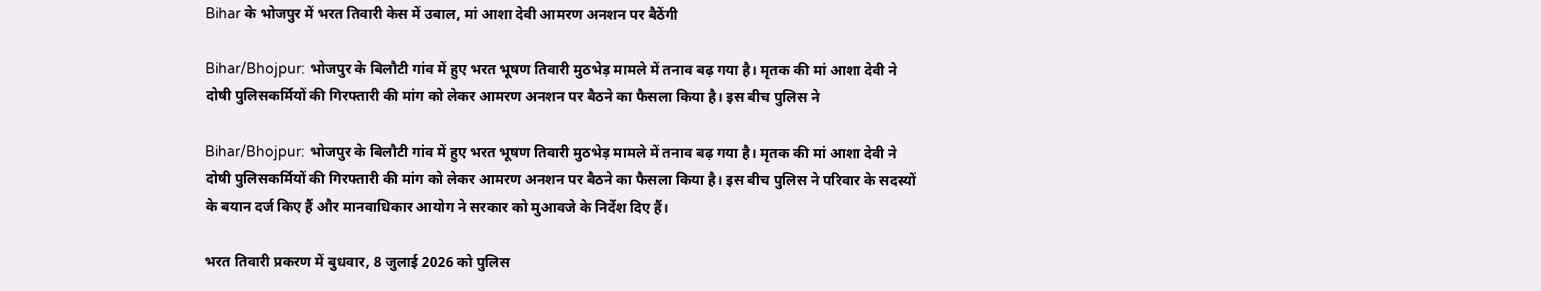Bihar के भोजपुर में भरत तिवारी केस में उबाल, मां आशा देवी आमरण अनशन पर बैठेंगी

Bihar/Bhojpur: भोजपुर के बिलौटी गांव में हुए भरत भूषण तिवारी मुठभेड़ मामले में तनाव बढ़ गया है। मृतक की मां आशा देवी ने दोषी पुलिसकर्मियों की गिरफ्तारी की मांग को लेकर आमरण अनशन पर बैठने का फैसला किया है। इस बीच पुलिस ने

Bihar/Bhojpur: भोजपुर के बिलौटी गांव में हुए भरत भूषण तिवारी मुठभेड़ मामले में तनाव बढ़ गया है। मृतक की मां आशा देवी ने दोषी पुलिसकर्मियों की गिरफ्तारी की मांग को लेकर आमरण अनशन पर बैठने का फैसला किया है। इस बीच पुलिस ने परिवार के सदस्यों के बयान दर्ज किए हैं और मानवाधिकार आयोग ने सरकार को मुआवजे के निर्देश दिए हैं।

भरत तिवारी प्रकरण में बुधवार, 8 जुलाई 2026 को पुलिस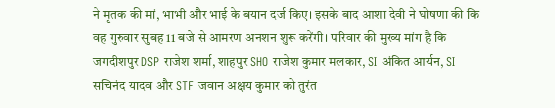ने मृतक की मां, भाभी और भाई के बयान दर्ज किए। इसके बाद आशा देवी ने घोषणा की कि वह गुरुवार सुबह 11 बजे से आमरण अनशन शुरू करेंगी। परिवार की मुख्य मांग है कि जगदीशपुर DSP राजेश शर्मा, शाहपुर SHO राजेश कुमार मलकार, SI अंकित आर्यन, SI सचिनंद यादव और STF जवान अक्षय कुमार को तुरंत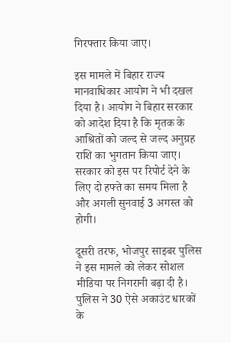गिरफ्तार किया जाए।

इस मामले में बिहार राज्य मानवाधिकार आयोग ने भी दखल दिया है। आयोग ने बिहार सरकार को आदेश दिया है कि मृतक के आश्रितों को जल्द से जल्द अनुग्रह राशि का भुगतान किया जाए। सरकार को इस पर रिपोर्ट देने के लिए दो हफ्ते का समय मिला है और अगली सुनवाई 3 अगस्त को होगी।

दूसरी तरफ, भोजपुर साइबर पुलिस ने इस मामले को लेकर सोशल मीडिया पर निगरानी बढ़ा दी है। पुलिस ने 30 ऐसे अकाउंट धारकों के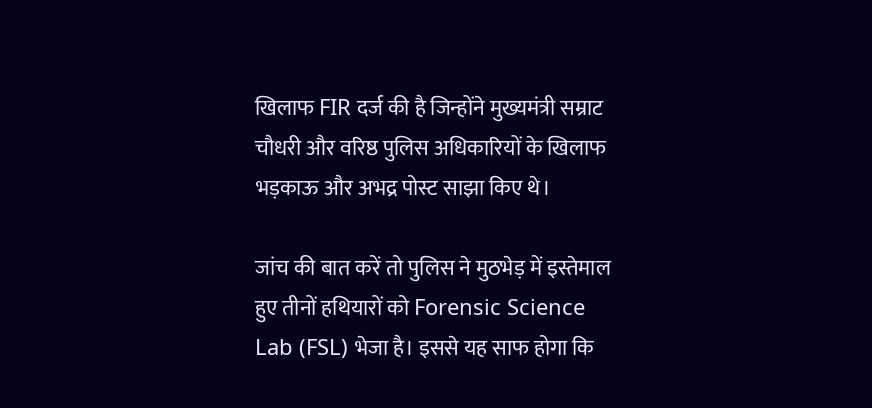खिलाफ FIR दर्ज की है जिन्होंने मुख्यमंत्री सम्राट चौधरी और वरिष्ठ पुलिस अधिकारियों के खिलाफ भड़काऊ और अभद्र पोस्ट साझा किए थे।

जांच की बात करें तो पुलिस ने मुठभेड़ में इस्तेमाल हुए तीनों हथियारों को Forensic Science Lab (FSL) भेजा है। इससे यह साफ होगा कि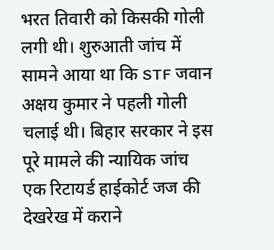भरत तिवारी को किसकी गोली लगी थी। शुरुआती जांच में सामने आया था कि STF जवान अक्षय कुमार ने पहली गोली चलाई थी। बिहार सरकार ने इस पूरे मामले की न्यायिक जांच एक रिटायर्ड हाईकोर्ट जज की देखरेख में कराने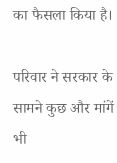का फैसला किया है।

परिवार ने सरकार के सामने कुछ और मांगें भी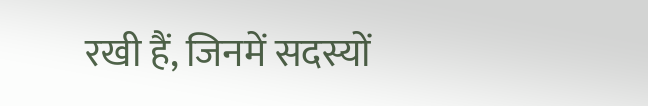रखी हैं, जिनमें सदस्यों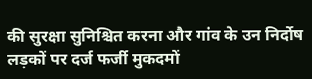की सुरक्षा सुनिश्चित करना और गांव के उन निर्दोष लड़कों पर दर्ज फर्जी मुकदमों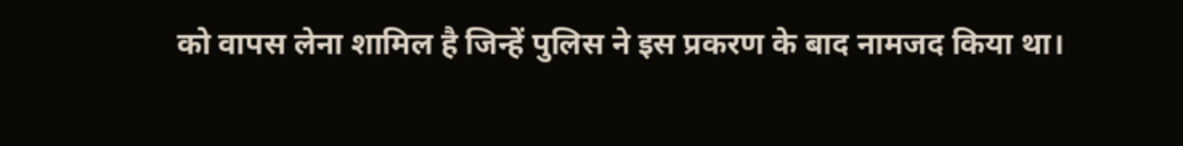को वापस लेना शामिल है जिन्हें पुलिस ने इस प्रकरण के बाद नामजद किया था।